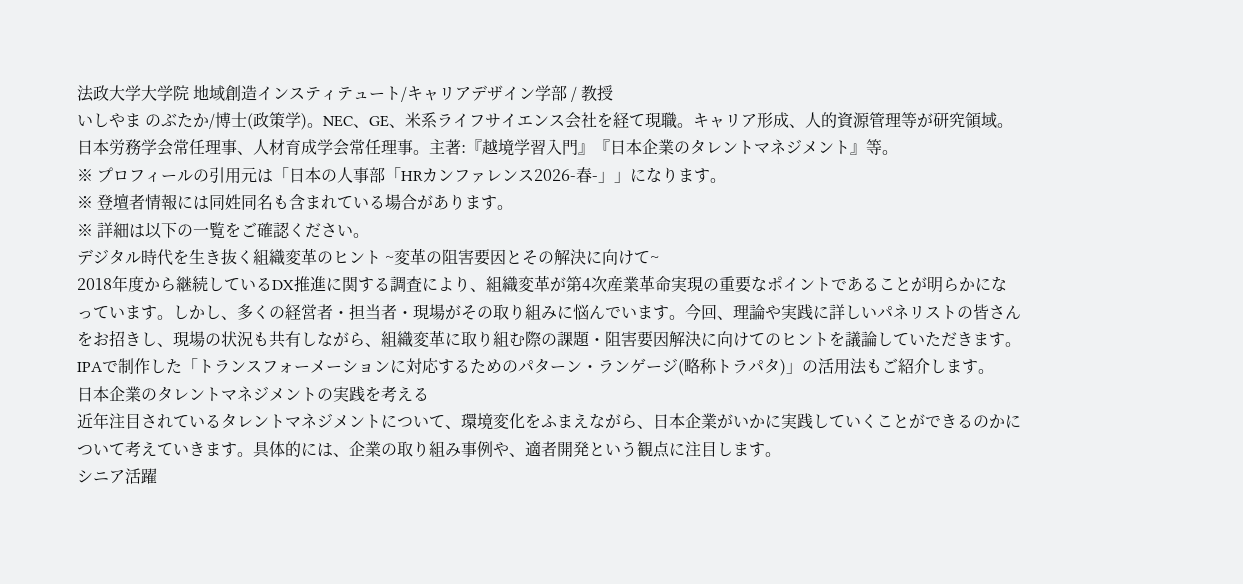法政大学大学院 地域創造インスティテュート/キャリアデザイン学部 / 教授
いしやま のぶたか/博士(政策学)。NEC、GE、米系ライフサイエンス会社を経て現職。キャリア形成、人的資源管理等が研究領域。日本労務学会常任理事、人材育成学会常任理事。主著:『越境学習入門』『日本企業のタレントマネジメント』等。
※ プロフィールの引用元は「日本の人事部「HRカンファレンス2026-春-」」になります。
※ 登壇者情報には同姓同名も含まれている場合があります。
※ 詳細は以下の一覧をご確認ください。
デジタル時代を生き抜く組織変革のヒント ~変革の阻害要因とその解決に向けて~
2018年度から継続しているDX推進に関する調査により、組織変革が第4次産業革命実現の重要なポイントであることが明らかになっています。しかし、多くの経営者・担当者・現場がその取り組みに悩んでいます。今回、理論や実践に詳しいパネリストの皆さんをお招きし、現場の状況も共有しながら、組織変革に取り組む際の課題・阻害要因解決に向けてのヒントを議論していただきます。IPAで制作した「トランスフォーメーションに対応するためのパターン・ランゲージ(略称トラパタ)」の活用法もご紹介します。
日本企業のタレントマネジメントの実践を考える
近年注目されているタレントマネジメントについて、環境変化をふまえながら、日本企業がいかに実践していくことができるのかについて考えていきます。具体的には、企業の取り組み事例や、適者開発という観点に注目します。
シニア活躍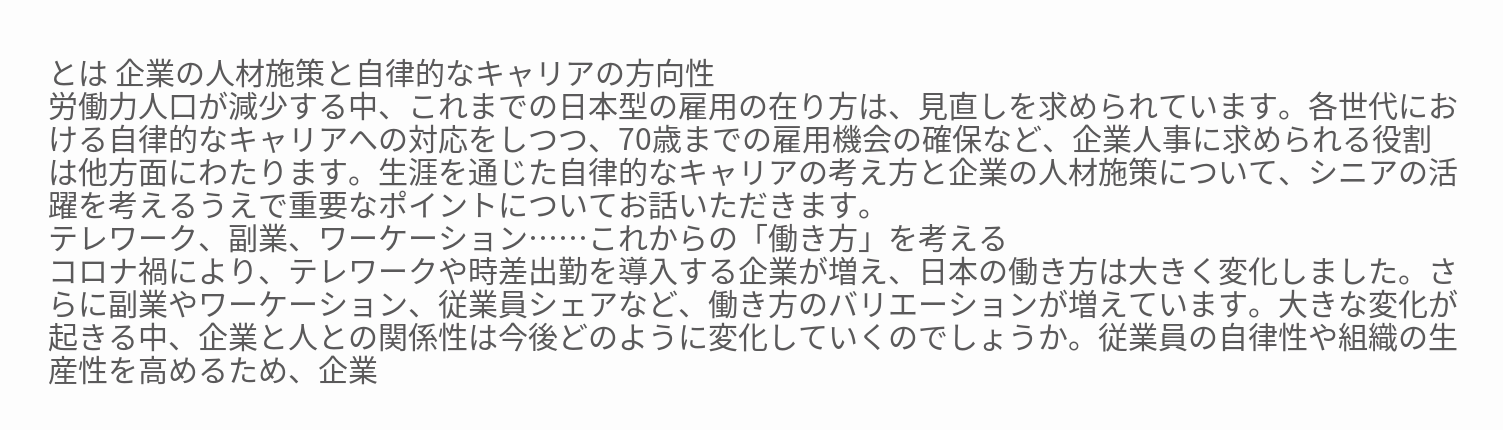とは 企業の人材施策と自律的なキャリアの方向性
労働力人口が減少する中、これまでの日本型の雇用の在り方は、見直しを求められています。各世代における自律的なキャリアへの対応をしつつ、70歳までの雇用機会の確保など、企業人事に求められる役割は他方面にわたります。生涯を通じた自律的なキャリアの考え方と企業の人材施策について、シニアの活躍を考えるうえで重要なポイントについてお話いただきます。
テレワーク、副業、ワーケーション……これからの「働き方」を考える
コロナ禍により、テレワークや時差出勤を導入する企業が増え、日本の働き方は大きく変化しました。さらに副業やワーケーション、従業員シェアなど、働き方のバリエーションが増えています。大きな変化が起きる中、企業と人との関係性は今後どのように変化していくのでしょうか。従業員の自律性や組織の生産性を高めるため、企業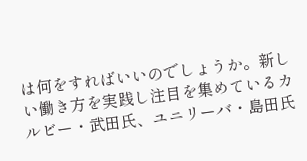は何をすればいいのでしょうか。新しい働き方を実践し注目を集めているカルビー・武田氏、ユニリーバ・島田氏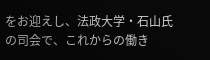をお迎えし、法政大学・石山氏の司会で、これからの働き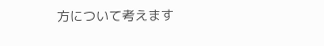方について考えます